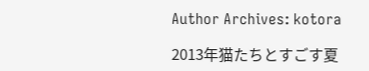Author Archives: kotora

2013年猫たちとすごす夏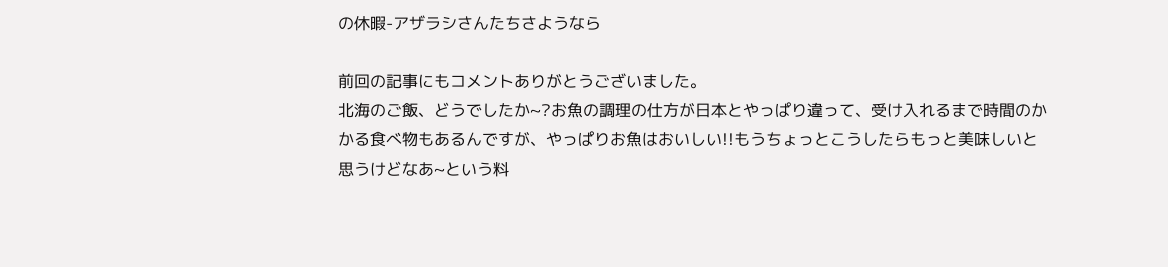の休暇-アザラシさんたちさようなら

前回の記事にもコメントありがとうございました。
北海のご飯、どうでしたか~?お魚の調理の仕方が日本とやっぱり違って、受け入れるまで時間のかかる食べ物もあるんですが、やっぱりお魚はおいしい!!もうちょっとこうしたらもっと美味しいと思うけどなあ~という料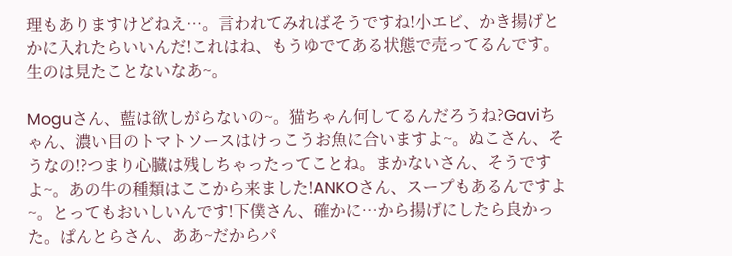理もありますけどねえ…。言われてみればそうですね!小エビ、かき揚げとかに入れたらいいんだ!これはね、もうゆでてある状態で売ってるんです。生のは見たことないなあ~。

Moguさん、藍は欲しがらないの~。猫ちゃん何してるんだろうね?Gaviちゃん、濃い目のトマトソースはけっこうお魚に合いますよ~。ぬこさん、そうなの!?つまり心臓は残しちゃったってことね。まかないさん、そうですよ~。あの牛の種類はここから来ました!ANKOさん、スープもあるんですよ~。とってもおいしいんです!下僕さん、確かに…から揚げにしたら良かった。ぱんとらさん、ああ~だからパ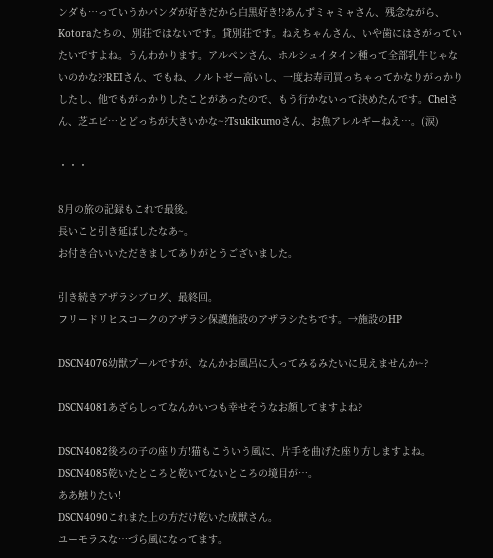ンダも…っていうかパンダが好きだから白黒好き!?あんずミャミャさん、残念ながら、Kotoraたちの、別荘ではないです。貸別荘です。ねえちゃんさん、いや歯にはさがっていたいですよね。うんわかります。アルペンさん、ホルシュイタイン種って全部乳牛じゃないのかな??REIさん、でもね、ノルトゼー高いし、一度お寿司買っちゃってかなりがっかりしたし、他でもがっかりしたことがあったので、もう行かないって決めたんです。Chelさん、芝エビ…とどっちが大きいかな~?Tsukikumoさん、お魚アレルギーねえ…。(涙)

・・・

8月の旅の記録もこれで最後。
長いこと引き延ばしたなあ~。
お付き合いいただきましてありがとうございました。

引き続きアザラシブログ、最終回。
フリードリヒスコークのアザラシ保護施設のアザラシたちです。→施設のHP

DSCN4076幼獣プールですが、なんかお風呂に入ってみるみたいに見えませんか~?

DSCN4081あざらしってなんかいつも幸せそうなお顔してますよね?

DSCN4082後ろの子の座り方!猫もこういう風に、片手を曲げた座り方しますよね。
DSCN4085乾いたところと乾いてないところの境目が…。
ああ触りたい!
DSCN4090これまた上の方だけ乾いた成獣さん。
ユーモラスな…づら風になってます。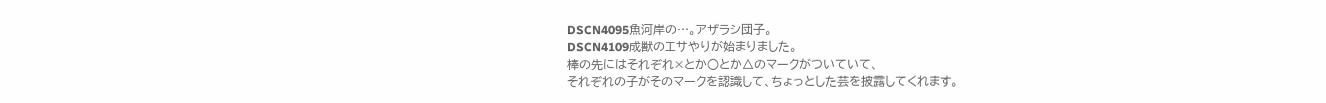DSCN4095魚河岸の…。アザラシ団子。
DSCN4109成獣のエサやりが始まりました。
棒の先にはそれぞれ×とか○とか△のマークがついていて、
それぞれの子がそのマークを認識して、ちょっとした芸を披露してくれます。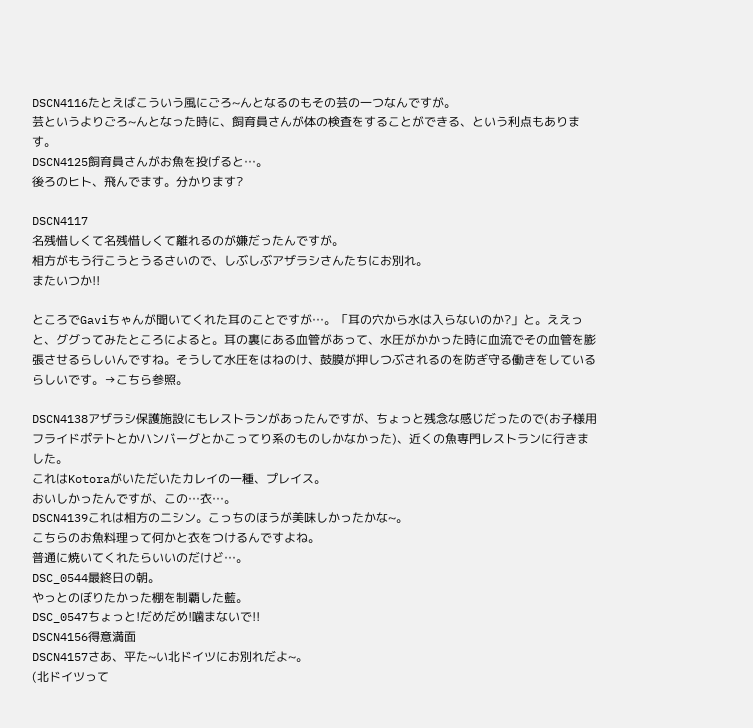DSCN4116たとえばこういう風にごろ~んとなるのもその芸の一つなんですが。
芸というよりごろ~んとなった時に、飼育員さんが体の検査をすることができる、という利点もあります。
DSCN4125飼育員さんがお魚を投げると…。
後ろのヒト、飛んでます。分かります?

DSCN4117
名残惜しくて名残惜しくて離れるのが嫌だったんですが。
相方がもう行こうとうるさいので、しぶしぶアザラシさんたちにお別れ。
またいつか!!

ところでGaviちゃんが聞いてくれた耳のことですが…。「耳の穴から水は入らないのか?」と。ええっと、ググってみたところによると。耳の裏にある血管があって、水圧がかかった時に血流でその血管を膨張させるらしいんですね。そうして水圧をはねのけ、鼓膜が押しつぶされるのを防ぎ守る働きをしているらしいです。→こちら参照。

DSCN4138アザラシ保護施設にもレストランがあったんですが、ちょっと残念な感じだったので(お子様用フライドポテトとかハンバーグとかこってり系のものしかなかった)、近くの魚専門レストランに行きました。
これはKotoraがいただいたカレイの一種、プレイス。
おいしかったんですが、この…衣…。
DSCN4139これは相方のニシン。こっちのほうが美味しかったかな~。
こちらのお魚料理って何かと衣をつけるんですよね。
普通に焼いてくれたらいいのだけど…。
DSC_0544最終日の朝。
やっとのぼりたかった棚を制覇した藍。
DSC_0547ちょっと!だめだめ!噛まないで!!
DSCN4156得意満面
DSCN4157さあ、平た~い北ドイツにお別れだよ~。
(北ドイツって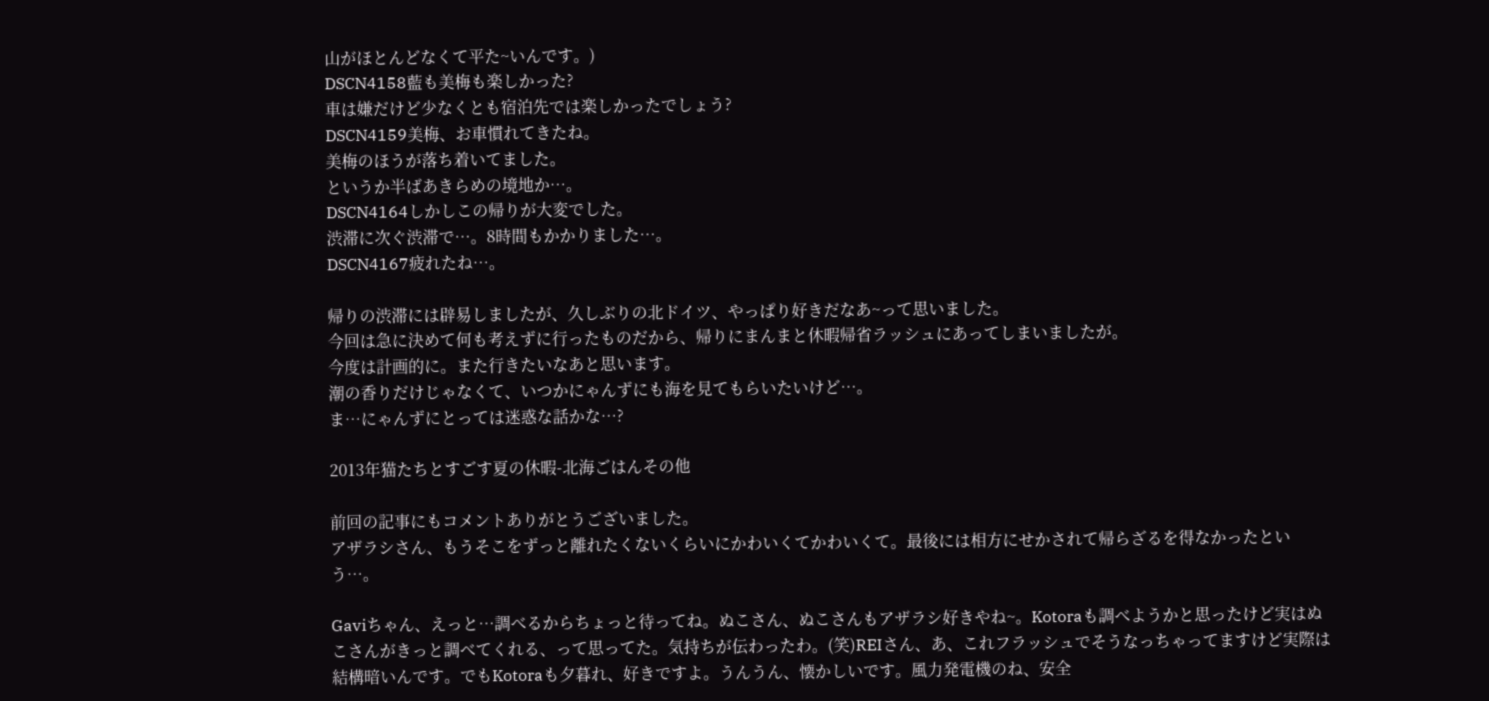山がほとんどなくて平た~いんです。)
DSCN4158藍も美梅も楽しかった?
車は嫌だけど少なくとも宿泊先では楽しかったでしょう?
DSCN4159美梅、お車慣れてきたね。
美梅のほうが落ち着いてました。
というか半ばあきらめの境地か…。
DSCN4164しかしこの帰りが大変でした。
渋滞に次ぐ渋滞で…。8時間もかかりました…。
DSCN4167疲れたね…。

帰りの渋滞には辟易しましたが、久しぶりの北ドイツ、やっぱり好きだなあ~って思いました。
今回は急に決めて何も考えずに行ったものだから、帰りにまんまと休暇帰省ラッシュにあってしまいましたが。
今度は計画的に。また行きたいなあと思います。
潮の香りだけじゃなくて、いつかにゃんずにも海を見てもらいたいけど…。
ま…にゃんずにとっては迷惑な話かな…?

2013年猫たちとすごす夏の休暇-北海ごはんその他

前回の記事にもコメントありがとうございました。
アザラシさん、もうそこをずっと離れたくないくらいにかわいくてかわいくて。最後には相方にせかされて帰らざるを得なかったという…。

Gaviちゃん、えっと…調べるからちょっと待ってね。ぬこさん、ぬこさんもアザラシ好きやね~。Kotoraも調べようかと思ったけど実はぬこさんがきっと調べてくれる、って思ってた。気持ちが伝わったわ。(笑)REIさん、あ、これフラッシュでそうなっちゃってますけど実際は結構暗いんです。でもKotoraも夕暮れ、好きですよ。うんうん、懐かしいです。風力発電機のね、安全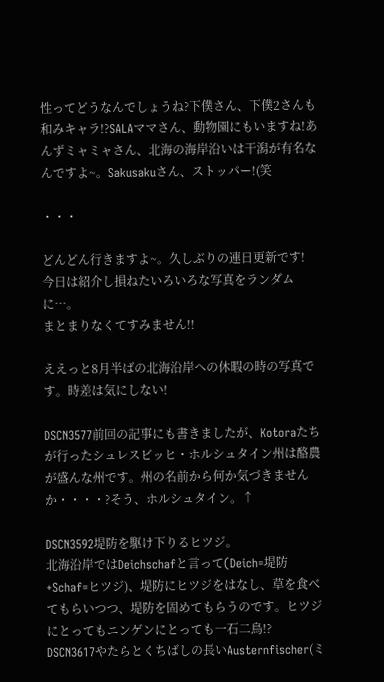性ってどうなんでしょうね?下僕さん、下僕2さんも和みキャラ!?SALAママさん、動物園にもいますね!あんずミャミャさん、北海の海岸沿いは干潟が有名なんですよ~。Sakusakuさん、ストッパー!(笑

・・・

どんどん行きますよ~。久しぶりの連日更新です!
今日は紹介し損ねたいろいろな写真をランダムに…。
まとまりなくてすみません!!

ええっと8月半ばの北海沿岸への休暇の時の写真です。時差は気にしない!

DSCN3577前回の記事にも書きましたが、Kotoraたちが行ったシュレスビッヒ・ホルシュタイン州は酪農が盛んな州です。州の名前から何か気づきませんか・・・・?そう、ホルシュタイン。↑

DSCN3592堤防を駆け下りるヒツジ。
北海沿岸ではDeichschafと言って(Deich=堤防+Schaf=ヒツジ)、堤防にヒツジをはなし、草を食べてもらいつつ、堤防を固めてもらうのです。ヒツジにとってもニンゲンにとっても一石二鳥!?
DSCN3617やたらとくちばしの長いAusternfischer(ミ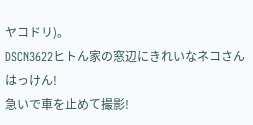ヤコドリ)。
DSCN3622ヒトん家の窓辺にきれいなネコさんはっけん!
急いで車を止めて撮影!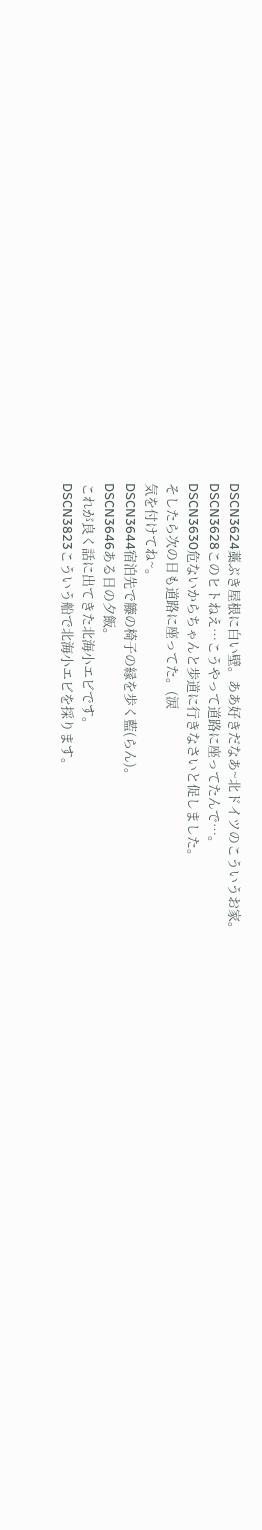DSCN3624藁ぶき屋根に白い壁。ああ好きだなあ~北ドイツのこういうお家。
DSCN3628このヒトねえ…こうやって道路に座ってたんで…。
DSCN3630危ないからちゃんと歩道に行きなさいと促しました。
そしたら次の日も道路に座ってた。(涙
気を付けてね~。
DSCN3644宿泊先で籐の椅子の縁を歩く藍(らん)。
DSCN3646ある日の夕飯。
これが良く話に出てきた北海小エビです。
DSCN3823こういう船で北海小エビを採ります。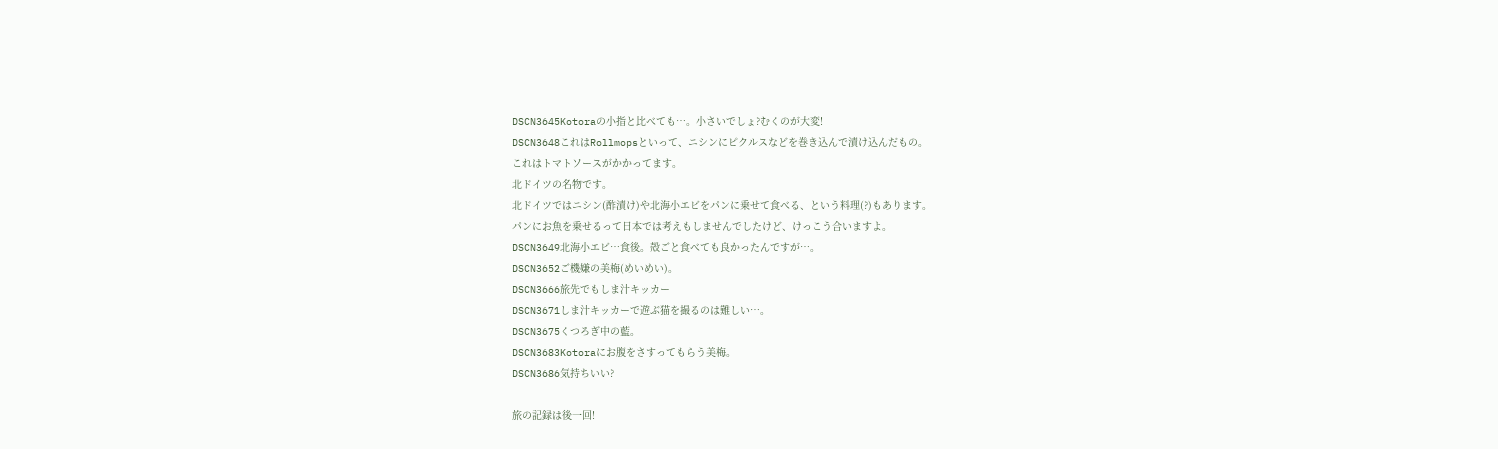DSCN3645Kotoraの小指と比べても…。小さいでしょ?むくのが大変!
DSCN3648これはRollmopsといって、ニシンにピクルスなどを巻き込んで漬け込んだもの。
これはトマトソースがかかってます。
北ドイツの名物です。
北ドイツではニシン(酢漬け)や北海小エビをパンに乗せて食べる、という料理(?)もあります。
パンにお魚を乗せるって日本では考えもしませんでしたけど、けっこう合いますよ。
DSCN3649北海小エビ…食後。殻ごと食べても良かったんですが…。
DSCN3652ご機嫌の美梅(めいめい)。
DSCN3666旅先でもしま汁キッカー
DSCN3671しま汁キッカーで遊ぶ猫を撮るのは難しい…。
DSCN3675くつろぎ中の藍。
DSCN3683Kotoraにお腹をさすってもらう美梅。
DSCN3686気持ちいい?

旅の記録は後一回!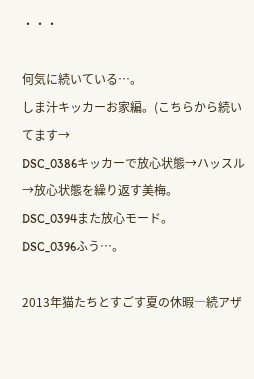・・・

何気に続いている…。
しま汁キッカーお家編。(こちらから続いてます→
DSC_0386キッカーで放心状態→ハッスル→放心状態を繰り返す美梅。
DSC_0394また放心モード。
DSC_0396ふう…。

2013年猫たちとすごす夏の休暇―続アザ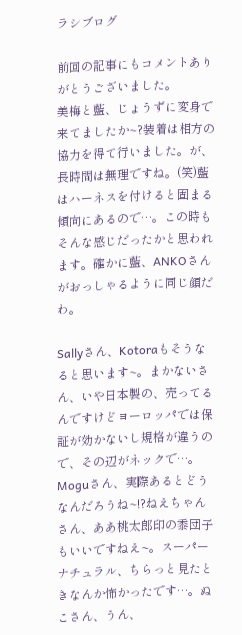ラシブログ

前回の記事にもコメントありがとうございました。
美梅と藍、じょうずに変身で来てましたか~?装着は相方の協力を得て行いました。が、長時間は無理ですね。(笑)藍はハーネスを付けると固まる傾向にあるので…。この時もそんな感じだったかと思われます。確かに藍、ANKOさんがおっしゃるように同じ顔だわ。

Sallyさん、Kotoraもそうなると思います~。まかないさん、いや日本製の、売ってるんですけどヨーロッパでは保証が効かないし規格が違うので、その辺がネックで…。Moguさん、実際あるとどうなんだろうね~!?ねえちゃんさん、ああ桃太郎印の黍団子もいいですねえ~。スーパーナチュラル、ちらっと見たときなんか怖かったです…。ぬこさん、うん、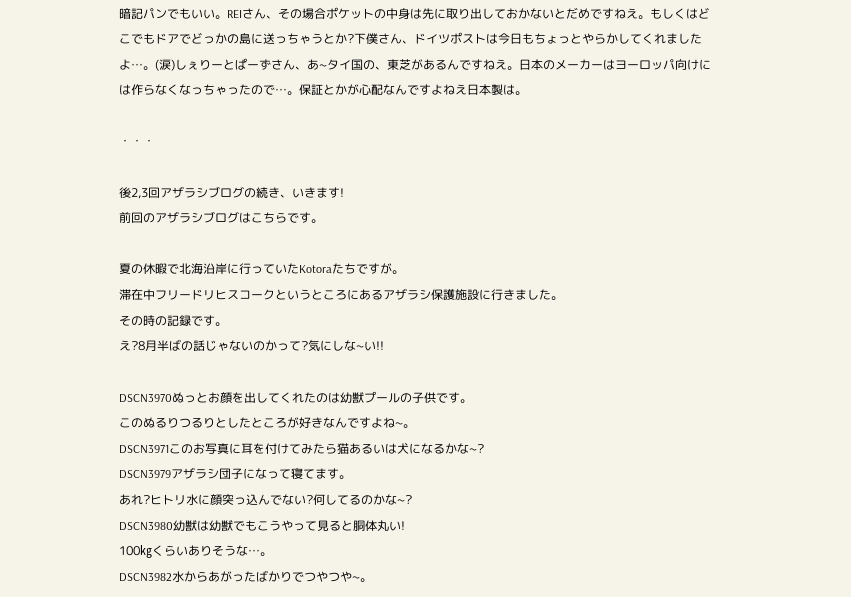暗記パンでもいい。REIさん、その場合ポケットの中身は先に取り出しておかないとだめですねえ。もしくはどこでもドアでどっかの島に送っちゃうとか?下僕さん、ドイツポストは今日もちょっとやらかしてくれましたよ…。(涙)しぇりーとぱーずさん、あ~タイ国の、東芝があるんですねえ。日本のメーカーはヨーロッパ向けには作らなくなっちゃったので…。保証とかが心配なんですよねえ日本製は。

・・・

後2,3回アザラシブログの続き、いきます!
前回のアザラシブログはこちらです。

夏の休暇で北海沿岸に行っていたKotoraたちですが。
滞在中フリードリヒスコークというところにあるアザラシ保護施設に行きました。
その時の記録です。
え?8月半ばの話じゃないのかって?気にしな~い!!

DSCN3970ぬっとお顔を出してくれたのは幼獣プールの子供です。
このぬるりつるりとしたところが好きなんですよね~。
DSCN3971このお写真に耳を付けてみたら猫あるいは犬になるかな~?
DSCN3979アザラシ団子になって寝てます。
あれ?ヒトリ水に顔突っ込んでない?何してるのかな~?
DSCN3980幼獣は幼獣でもこうやって見ると胴体丸い!
100㎏くらいありそうな…。
DSCN3982水からあがったばかりでつやつや~。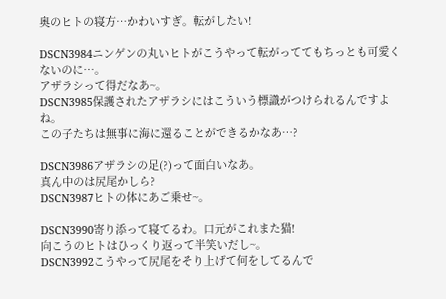奥のヒトの寝方…かわいすぎ。転がしたい!

DSCN3984ニンゲンの丸いヒトがこうやって転がっててもちっとも可愛くないのに…。
アザラシって得だなあ~。
DSCN3985保護されたアザラシにはこういう標識がつけられるんですよね。
この子たちは無事に海に還ることができるかなあ…?

DSCN3986アザラシの足(?)って面白いなあ。
真ん中のは尻尾かしら?
DSCN3987ヒトの体にあご乗せ~。

DSCN3990寄り添って寝てるわ。口元がこれまた猫!
向こうのヒトはひっくり返って半笑いだし~。
DSCN3992こうやって尻尾をそり上げて何をしてるんで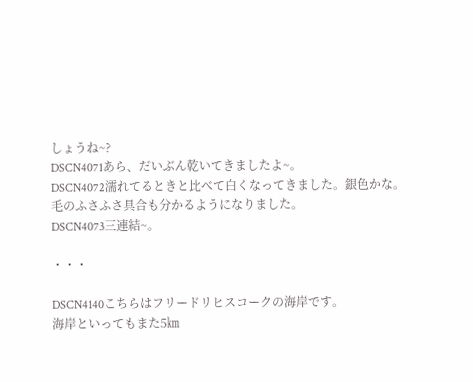しょうね~?
DSCN4071あら、だいぶん乾いてきましたよ~。
DSCN4072濡れてるときと比べて白くなってきました。銀色かな。
毛のふさふさ具合も分かるようになりました。
DSCN4073三連結~。

・・・

DSCN4140こちらはフリードリヒスコークの海岸です。
海岸といってもまた5㎞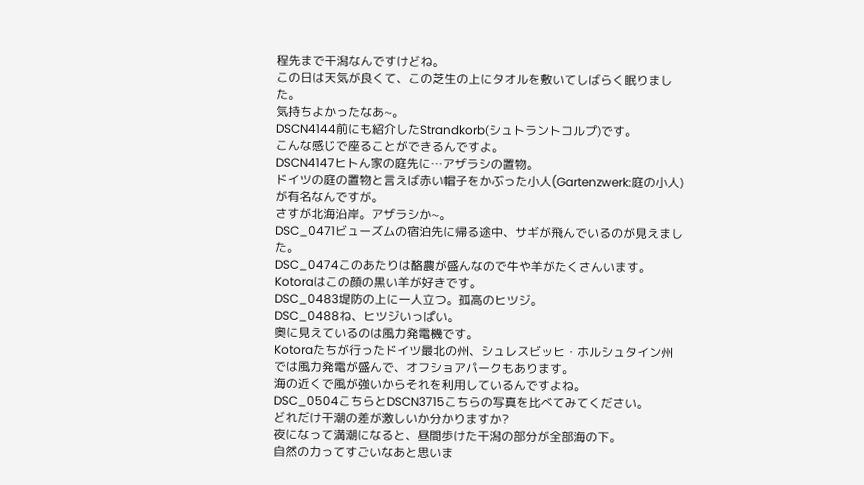程先まで干潟なんですけどね。
この日は天気が良くて、この芝生の上にタオルを敷いてしばらく眠りました。
気持ちよかったなあ~。
DSCN4144前にも紹介したStrandkorb(シュトラントコルプ)です。
こんな感じで座ることができるんですよ。
DSCN4147ヒトん家の庭先に…アザラシの置物。
ドイツの庭の置物と言えば赤い帽子をかぶった小人(Gartenzwerk:庭の小人)が有名なんですが。
さすが北海沿岸。アザラシか~。
DSC_0471ビューズムの宿泊先に帰る途中、サギが飛んでいるのが見えました。
DSC_0474このあたりは酪農が盛んなので牛や羊がたくさんいます。
Kotoraはこの顔の黒い羊が好きです。
DSC_0483堤防の上に一人立つ。孤高のヒツジ。
DSC_0488ね、ヒツジいっぱい。
奥に見えているのは風力発電機です。
Kotoraたちが行ったドイツ最北の州、シュレスビッヒ・ホルシュタイン州では風力発電が盛んで、オフショアパークもあります。
海の近くで風が強いからそれを利用しているんですよね。
DSC_0504こちらとDSCN3715こちらの写真を比べてみてください。
どれだけ干潮の差が激しいか分かりますか?
夜になって満潮になると、昼間歩けた干潟の部分が全部海の下。
自然の力ってすごいなあと思いま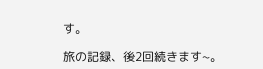す。

旅の記録、後2回続きます~。